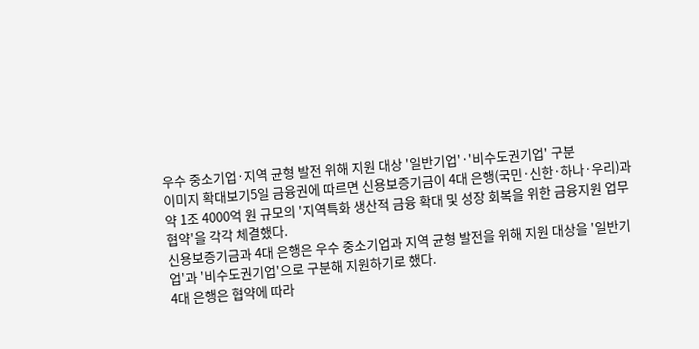우수 중소기업·지역 균형 발전 위해 지원 대상 '일반기업'·'비수도권기업' 구분
이미지 확대보기5일 금융권에 따르면 신용보증기금이 4대 은행(국민·신한·하나·우리)과 약 1조 4000억 원 규모의 '지역특화 생산적 금융 확대 및 성장 회복을 위한 금융지원 업무협약'을 각각 체결했다.
신용보증기금과 4대 은행은 우수 중소기업과 지역 균형 발전을 위해 지원 대상을 '일반기업'과 '비수도권기업'으로 구분해 지원하기로 했다.
4대 은행은 협약에 따라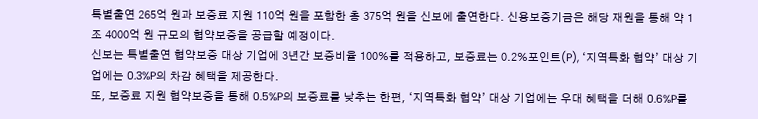특별출연 265억 원과 보증료 지원 110억 원을 포함한 총 375억 원을 신보에 출연한다. 신용보증기금은 해당 재원을 통해 약 1조 4000억 원 규모의 협약보증을 공급할 예정이다.
신보는 특별출연 협약보증 대상 기업에 3년간 보증비율 100%를 적용하고, 보증료는 0.2%포인트(P), ‘지역특화 협약’ 대상 기업에는 0.3%P의 차감 혜택을 제공한다.
또, 보증료 지원 협약보증을 통해 0.5%P의 보증료를 낮추는 한편, ‘지역특화 협약’ 대상 기업에는 우대 혜택을 더해 0.6%P를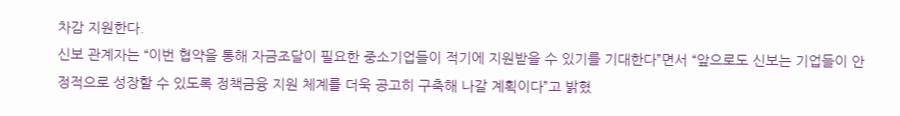차감 지원한다.
신보 관계자는 “이번 협약을 통해 자금조달이 필요한 중소기업들이 적기에 지원받을 수 있기를 기대한다”면서 “앞으로도 신보는 기업들이 안정적으로 성장할 수 있도록 정책금융 지원 체계를 더욱 공고히 구축해 나갈 계획이다”고 밝혔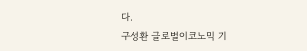다.
구성환 글로벌이코노믹 기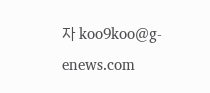자 koo9koo@g-enews.com